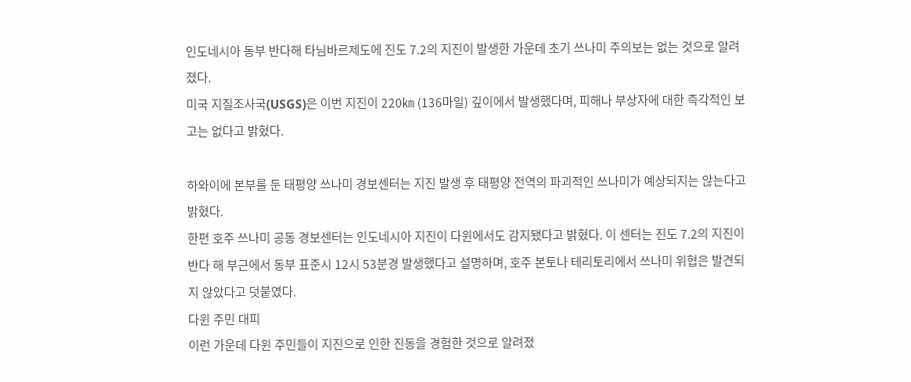인도네시아 동부 반다해 타님바르제도에 진도 7.2의 지진이 발생한 가운데 초기 쓰나미 주의보는 없는 것으로 알려졌다.
미국 지질조사국(USGS)은 이번 지진이 220㎞ (136마일) 깊이에서 발생했다며, 피해나 부상자에 대한 즉각적인 보고는 없다고 밝혔다.

하와이에 본부를 둔 태평양 쓰나미 경보센터는 지진 발생 후 태평양 전역의 파괴적인 쓰나미가 예상되지는 않는다고 밝혔다.
한편 호주 쓰나미 공동 경보센터는 인도네시아 지진이 다윈에서도 감지됐다고 밝혔다. 이 센터는 진도 7.2의 지진이 반다 해 부근에서 동부 표준시 12시 53분경 발생했다고 설명하며, 호주 본토나 테리토리에서 쓰나미 위협은 발견되지 않았다고 덧붙였다.
다윈 주민 대피
이런 가운데 다윈 주민들이 지진으로 인한 진동을 경험한 것으로 알려졌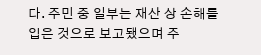다. 주민 중 일부는 재산 상 손해를 입은 것으로 보고됐으며 주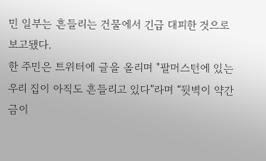민 일부는 흔들리는 건물에서 긴급 대피한 것으로 보고됐다.
한 주민은 트위터에 글을 올리며 "팔머스턴에 있는 우리 집이 아직도 흔들리고 있다”라며 “뒷벽이 약간 금이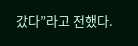갔다”라고 전했다.